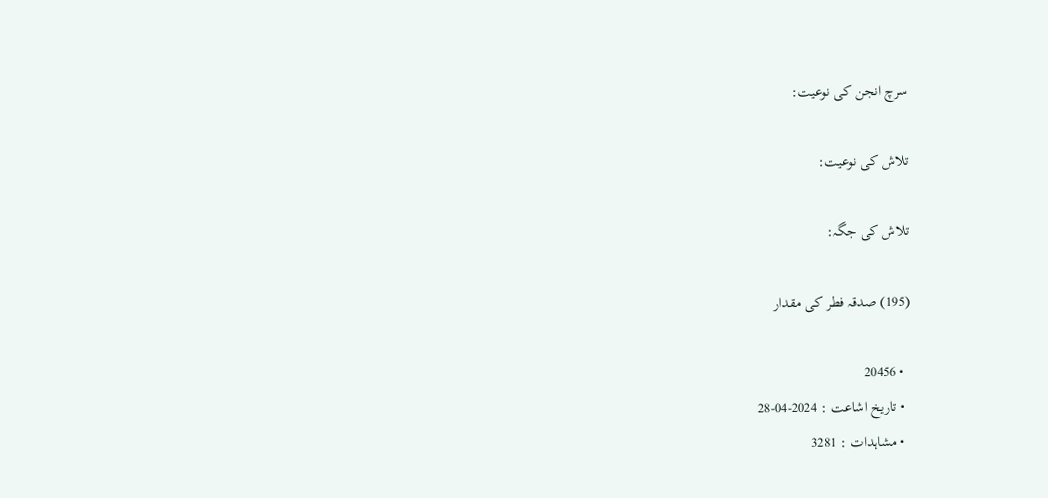سرچ انجن کی نوعیت:

تلاش کی نوعیت:

تلاش کی جگہ:

(195) صدقہ فطر کی مقدار

  • 20456
  • تاریخ اشاعت : 2024-04-28
  • مشاہدات : 3281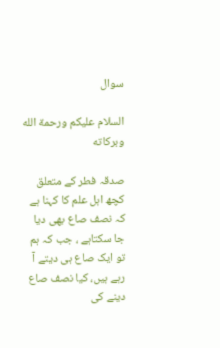سوال

السلام عليكم ورحمة الله وبركاته

صدقہ فطر کے متعلق کچھ اہل علم کا کہنا ہے کہ نصف صاع بھی دیا جا سکتاہے ، جب کہ ہم تو ایک صاع ہی دیتے آ رہے ہیں، کیا نصف صاع دینے کی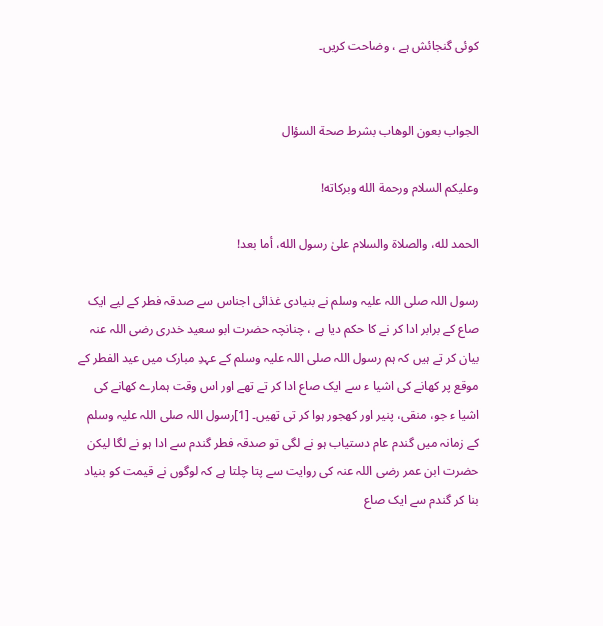کوئی گنجائش ہے ، وضاحت کریں۔


الجواب بعون الوهاب بشرط صحة السؤال

وعلیکم السلام ورحمة الله وبرکاته!

الحمد لله، والصلاة والسلام علىٰ رسول الله، أما بعد!

رسول اللہ صلی اللہ علیہ وسلم نے بنیادی غذائی اجناس سے صدقہ فطر کے لیے ایک صاع کے برابر ادا کر نے کا حکم دیا ہے ، چنانچہ حضرت ابو سعید خدری رضی اللہ عنہ بیان کر تے ہیں کہ ہم رسول اللہ صلی اللہ علیہ وسلم کے عہدِ مبارک میں عید الفطر کے موقع پر کھانے کی اشیا ء سے ایک صاع ادا کر تے تھے اور اس وقت ہمارے کھانے کی اشیا ء جو، منقی، پنیر اور کھجور ہوا کر تی تھیں۔ [1]رسول اللہ صلی اللہ علیہ وسلم کے زمانہ میں گندم عام دستیاب ہو نے لگی تو صدقہ فطر گندم سے ادا ہو نے لگا لیکن حضرت ابن عمر رضی اللہ عنہ کی روایت سے پتا چلتا ہے کہ لوگوں نے قیمت کو بنیاد بنا کر گندم سے ایک صاع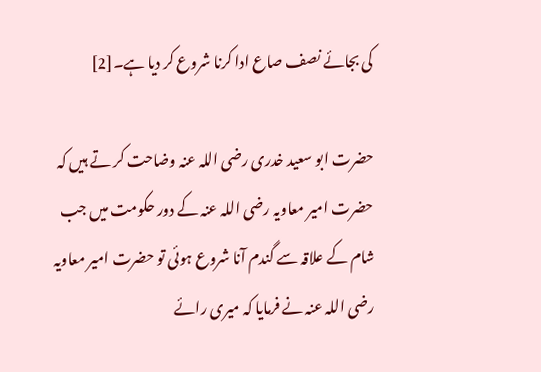کی بجائے نصف صاع ادا کرنا شروع کر دیا ہے۔[2]

حضرت ابو سعید خدری رضی اللہ عنہ وضاحت کر تے ہیں کہ حضرت امیر معاویہ رضی اللہ عنہ کے دور حکومت میں جب شام کے علاقہ سے گندم آنا شروع ہوئی تو حضرت امیر معاویہ رضی اللہ عنہ نے فرمایا کہ میری رائے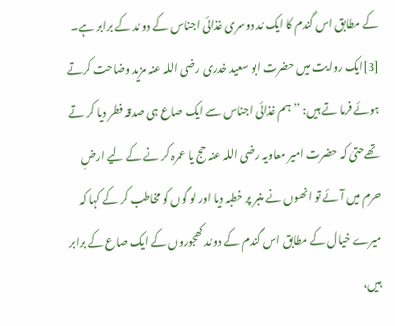کے مطابق اس گندم کا ایک مُد دوسری غذائی اجناس کے دو مُد کے برابر ہے۔ [3]ایک روایت میں حضرت ابو سعید خدری رضی اللہ عنہ مزید وضاحت کرتے ہوئے فرما تے ہیں: ’’ہم غذائی اجناس سے ایک صاع ہی صدقہ فطر دیا کر تے تھےحتیٰ کہ حضرت امیر معاویہ رضی اللہ عنہ حج یا عمرہ کر نے کے لیے ارضِ حرم میں آئے تو انھوں نے منبر پر خطبہ دیا اور لو گوں کو مخاطب کر کے کہا کہ میرے خیال کے مطابق اس گندم کے دو مُد کھجوروں کے ایک صاع کے برابر ہیں،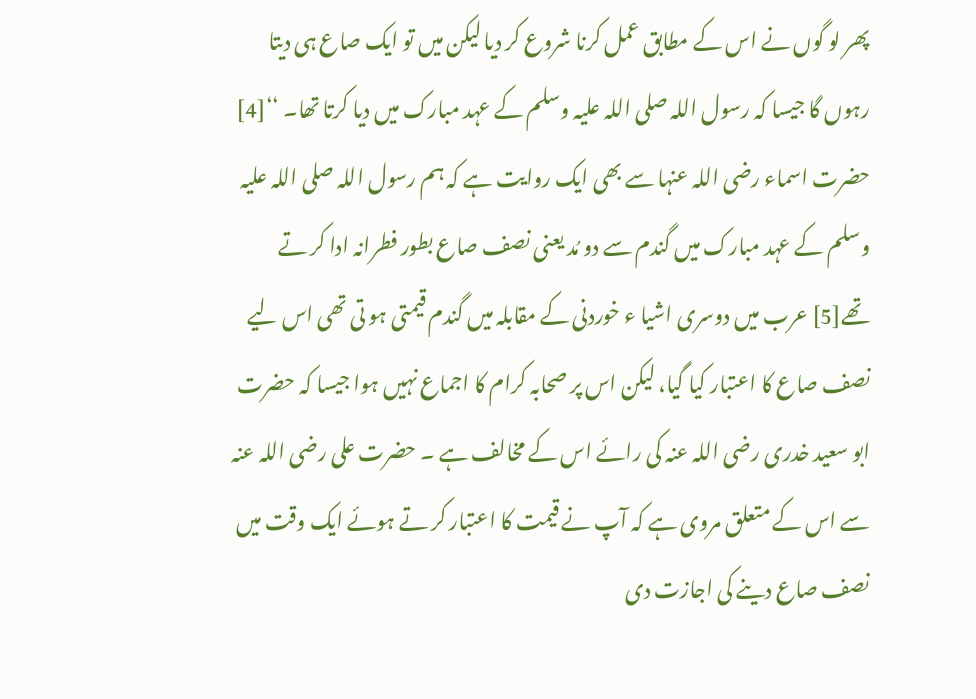پھر لو گوں نے اس کے مطابق عمل کرنا شروع کر دیا لیکن میں تو ایک صاع ہی دیتا رہوں گا جیسا کہ رسول اللہ صلی اللہ علیہ وسلم کے عہد مبارک میں دیا کرتا تھا۔ ‘‘[4] حضرت اسماء رضی اللہ عنہا سے بھی ایک روایت ہے کہ ہم رسول اللہ صلی اللہ علیہ وسلم کے عہد مبارک میں گندم سے دو مُد یعنی نصف صاع بطور فطرانہ ادا کر تے تھے[5] عرب میں دوسری اشیا ء خوردنی کے مقابلہ میں گندم قیمتی ہو تی تھی اس لیے نصف صاع کا اعتبار کیا گیا، لیکن اس پر صحابہ کرام کا اجماع نہیں ہوا جیسا کہ حضرت ابو سعید خدری رضی اللہ عنہ کی رائے اس کے مخالف ہے ۔ حضرت علی رضی اللہ عنہ  سے اس کے متعلق مروی ہے کہ آپ نے قیمت کا اعتبار کر تے ہوئے ایک وقت میں نصف صاع دینے کی اجازت دی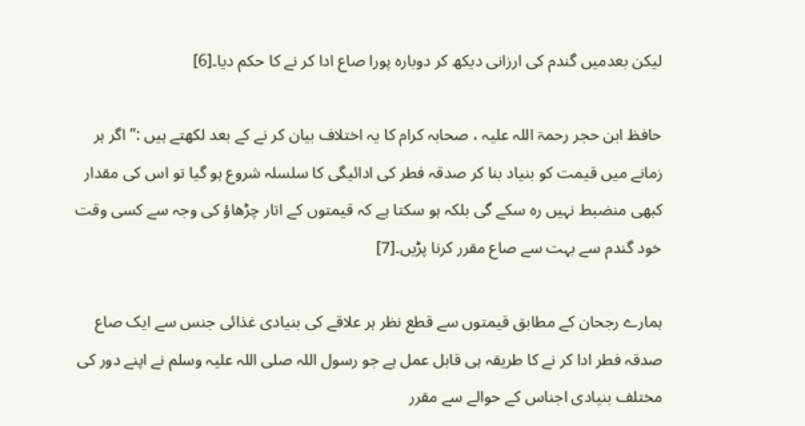لیکن بعدمیں گندم کی ارزانی دیکھ کر دوبارہ پورا صاع ادا کر نے کا حکم دیا۔[6]

حافظ ابن حجر رحمۃ اللہ علیہ ، صحابہ کرام کا یہ اختلاف بیان کر نے کے بعد لکھتے ہیں :’’اگر ہر زمانے میں قیمت کو بنیاد بنا کر صدقہ فطر کی ادائیگی کا سلسلہ شروع ہو گیا تو اس کی مقدار کبھی منضبط نہیں رہ سکے گی بلکہ ہو سکتا ہے کہ قیمتوں کے اتار چڑھاؤ کی وجہ سے کسی وقت خود گندم سے بہت سے صاع مقرر کرنا پڑیں۔[7]

ہمارے رجحان کے مطابق قیمتوں سے قطع نظر ہر علاقے کی بنیادی غذائی جنس سے ایک صاع صدقہ فطر ادا کر نے کا طریقہ ہی قابل عمل ہے جو رسول اللہ صلی اللہ علیہ وسلم نے اپنے دور کی مختلف بنیادی اجناس کے حوالے سے مقرر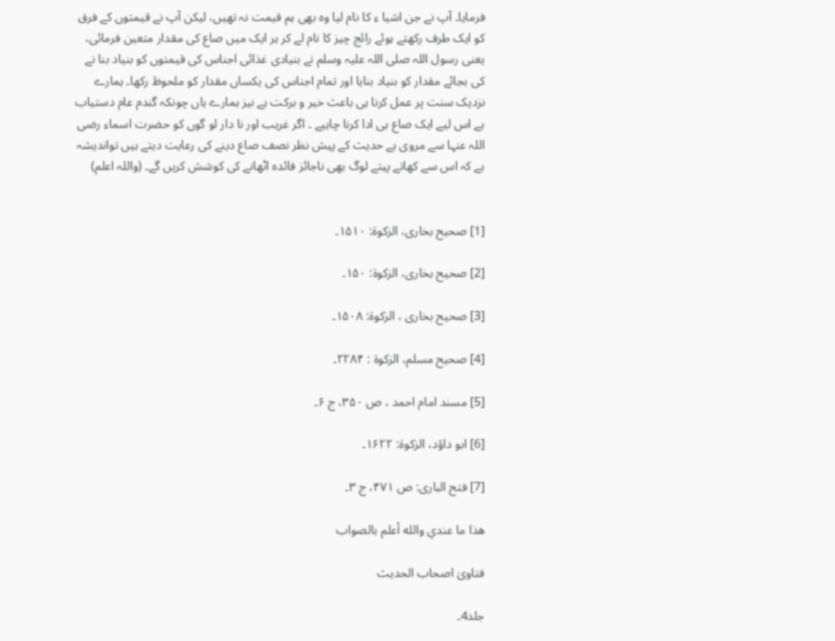فرمایا۔ آپ نے جن اشیا ء کا نام لیا وہ بھی ہم قیمت نہ تھیں، لیکن آپ نے قیمتوں کے فرق کو ایک طرف رکھتے ہوئے رائج چیز کا نام لے کر ہر ایک میں صاع کی مقدار متعین فرمائی، یعنی رسول اللہ صلی اللہ علیہ وسلم نے بنیادی غذائی اجناس کی قیمتوں کو بنیاد بنا نے کی بجائے مقدار کو بنیاد بنایا اور تمام اجناس کی یکساں مقدار کو ملحوظ رکھا۔ ہمارے نزدیک سنت پر عمل کرنا ہی باعث خیر و برکت ہے نیز ہمارے ہاں چونکہ گندم عام دستیاب ہے اس لیے ایک صاع ہی ادا کرنا چاہیے ۔ اگر غریب اور نا دار لو گوں کو حضرت اسماء رضی اللہ عنہا سے مروی ہے حدیث کے پیش نظر نصف صاع دینے کی رعایت دیتے ہیں تواندیشہ ہے کہ اس سے کھاتے پیتے لوگ بھی ناجائز فائدہ اٹھانے کی کوشش کریں گے۔ (واللہ اعلم)


[1] صحیح بخاری، الزکوة: ۱۵۱۰۔

[2] صحیح بخاری، الزکوة: ۱۵۰۔

[3] صحیح بخاری ، الزکوة: ۱۵۰۸۔

[4] صحیح مسلم، الزکوة : ۲۲۸۴۔

[5] مسند امام احمد ، ص ۳۵۰، ج ۶۔

[6] ابو داؤد، الزکوة: ۱۶۲۲۔

[7] فتح الباری: ص ۴۷۱، ج ۳۔

ھذا ما عندي والله أعلم بالصواب

فتاویٰ اصحاب الحدیث

جلد4۔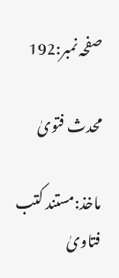صفحہ نمبر:192

محدث فتویٰ

ماخذ:مستند کتب فتاویٰ